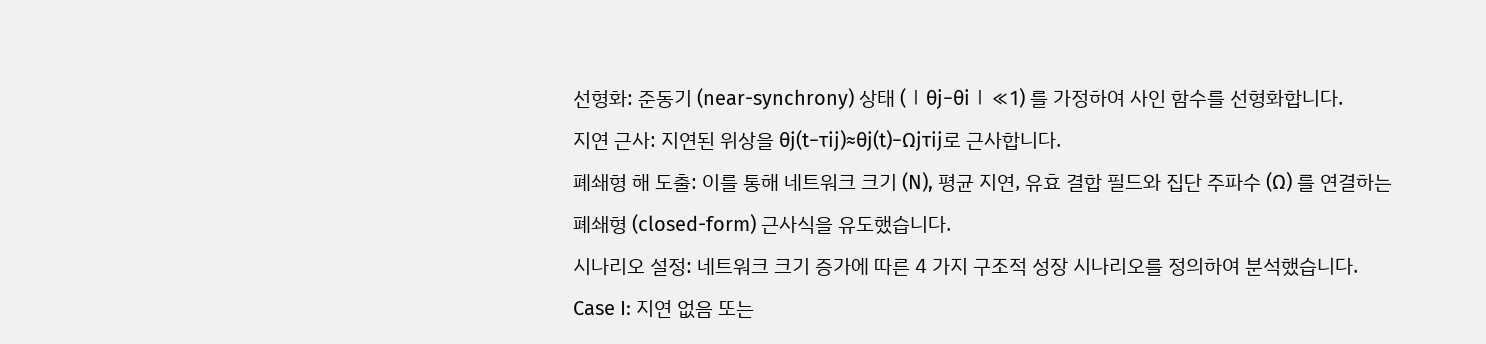선형화: 준동기 (near-synchrony) 상태 (∣θj−θi∣≪1) 를 가정하여 사인 함수를 선형화합니다.
지연 근사: 지연된 위상을 θj(t−τij)≈θj(t)−Ωjτij로 근사합니다.
폐쇄형 해 도출: 이를 통해 네트워크 크기 (N), 평균 지연, 유효 결합 필드와 집단 주파수 (Ω) 를 연결하는 폐쇄형 (closed-form) 근사식을 유도했습니다.
시나리오 설정: 네트워크 크기 증가에 따른 4 가지 구조적 성장 시나리오를 정의하여 분석했습니다.
Case I: 지연 없음 또는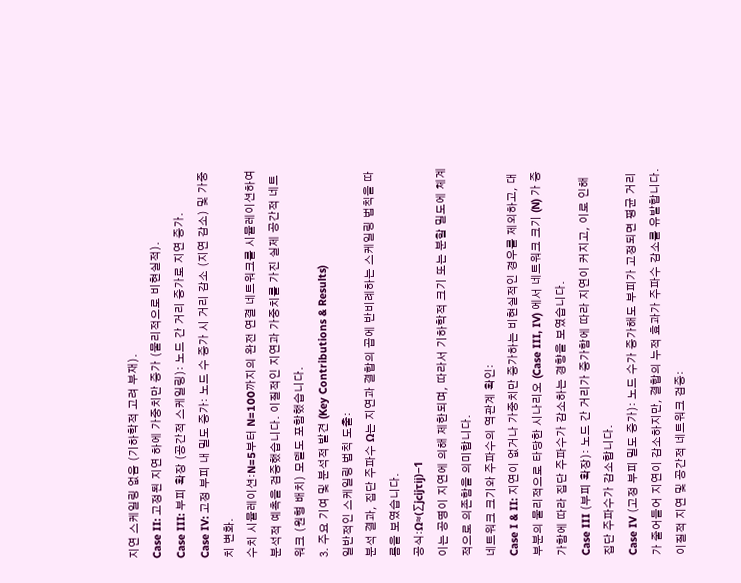지연 스케일링 없음 (기하학적 고려 부재).
Case II: 고정된 지연 하에 가중치만 증가 (물리적으로 비현실적).
Case III: 부피 확장 (공간적 스케일링): 노드 간 거리 증가로 지연 증가.
Case IV: 고정 부피 내 밀도 증가: 노드 수 증가 시 거리 감소 (지연 감소) 및 가중치 변화.
수치 시뮬레이션:N=5부터 N=100까지의 완전 연결 네트워크를 시뮬레이션하여 분석적 예측을 검증했습니다. 이질적인 지연과 가중치를 가진 실제 공간적 네트워크 (원형 배치) 모델도 포함했습니다.
3. 주요 기여 및 분석적 발견 (Key Contributions & Results)
일반적인 스케일링 법칙 도출:
분석 결과, 집단 주파수 Ω는 지연과 결합의 곱에 반비례하는 스케일링 법칙을 따름을 보였습니다.
공식:Ω≈(∑jcijτij)−1
이는 공명이 지연에 의해 제한되며, 따라서 기하학적 크기 또는 분할 밀도에 체계적으로 의존함을 의미합니다.
네트워크 크기와 주파수의 역관계 확인:
Case I & II: 지연이 없거나 가중치만 증가하는 비현실적인 경우를 제외하고, 대부분의 물리적으로 타당한 시나리오 (Case III, IV) 에서 네트워크 크기 (N) 가 증가함에 따라 집단 주파수가 감소하는 경향을 보였습니다.
Case III (부피 확장): 노드 간 거리가 증가함에 따라 지연이 커지고, 이로 인해 집단 주파수가 감소합니다.
Case IV (고정 부피 밀도 증가): 노드 수가 증가해도 부피가 고정되면 평균 거리가 줄어들어 지연이 감소하지만, 결합의 누적 효과가 주파수 감소를 유발합니다.
이질적 지연 및 공간적 네트워크 검증: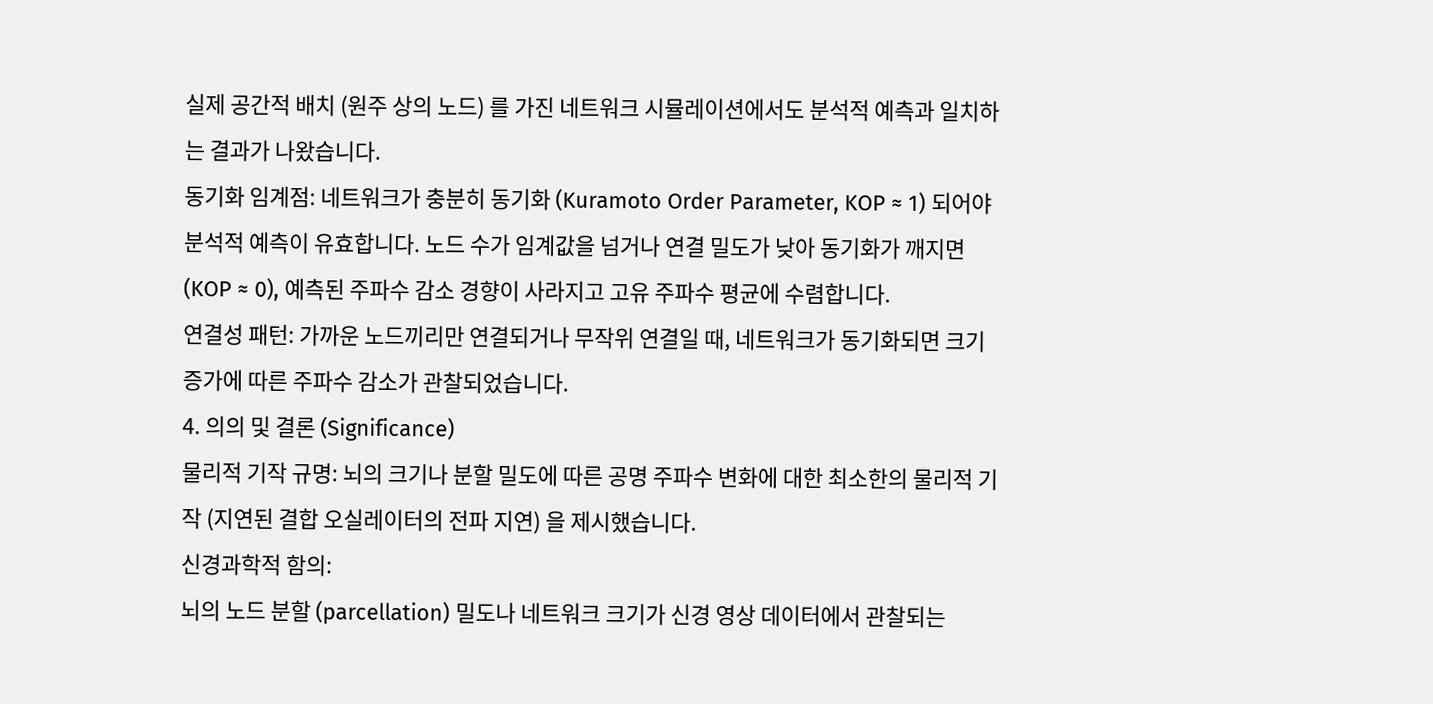실제 공간적 배치 (원주 상의 노드) 를 가진 네트워크 시뮬레이션에서도 분석적 예측과 일치하는 결과가 나왔습니다.
동기화 임계점: 네트워크가 충분히 동기화 (Kuramoto Order Parameter, KOP ≈ 1) 되어야 분석적 예측이 유효합니다. 노드 수가 임계값을 넘거나 연결 밀도가 낮아 동기화가 깨지면 (KOP ≈ 0), 예측된 주파수 감소 경향이 사라지고 고유 주파수 평균에 수렴합니다.
연결성 패턴: 가까운 노드끼리만 연결되거나 무작위 연결일 때, 네트워크가 동기화되면 크기 증가에 따른 주파수 감소가 관찰되었습니다.
4. 의의 및 결론 (Significance)
물리적 기작 규명: 뇌의 크기나 분할 밀도에 따른 공명 주파수 변화에 대한 최소한의 물리적 기작 (지연된 결합 오실레이터의 전파 지연) 을 제시했습니다.
신경과학적 함의:
뇌의 노드 분할 (parcellation) 밀도나 네트워크 크기가 신경 영상 데이터에서 관찰되는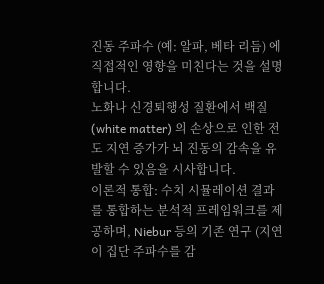진동 주파수 (예: 알파, 베타 리듬) 에 직접적인 영향을 미친다는 것을 설명합니다.
노화나 신경퇴행성 질환에서 백질 (white matter) 의 손상으로 인한 전도 지연 증가가 뇌 진동의 감속을 유발할 수 있음을 시사합니다.
이론적 통합: 수치 시뮬레이션 결과를 통합하는 분석적 프레임워크를 제공하며, Niebur 등의 기존 연구 (지연이 집단 주파수를 감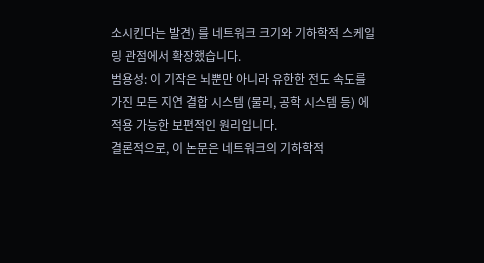소시킨다는 발견) 를 네트워크 크기와 기하학적 스케일링 관점에서 확장했습니다.
범용성: 이 기작은 뇌뿐만 아니라 유한한 전도 속도를 가진 모든 지연 결합 시스템 (물리, 공학 시스템 등) 에 적용 가능한 보편적인 원리입니다.
결론적으로, 이 논문은 네트워크의 기하학적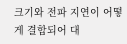크기와 전파 지연이 어떻게 결합되어 대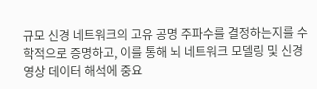규모 신경 네트워크의 고유 공명 주파수를 결정하는지를 수학적으로 증명하고, 이를 통해 뇌 네트워크 모델링 및 신경 영상 데이터 해석에 중요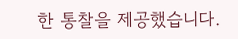한 통찰을 제공했습니다.